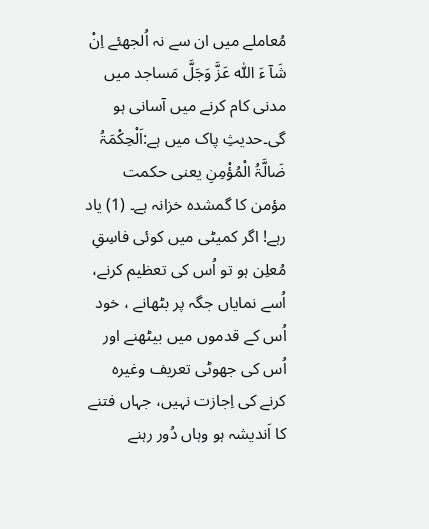مُعاملے میں ان سے نہ اُلجھئے اِنْ شَآ ءَ اللّٰہ عَزَّ وَجَلَّ مَساجد میں مدنی کام کرنے میں آسانی ہو گی۔حدیثِ پاک میں ہے:اَلْحِکْمَۃُ ضَالَّۃُ الْمُؤْمِنِ یعنی حکمت مؤمن کا گمشدہ خزانہ ہے۔ (1) یاد رہے! اگر کمیٹی میں کوئی فاسِقِ مُعلِن ہو تو اُس کی تعظیم کرنے، اُسے نمایاں جگہ پر بٹھانے ، خود اُس کے قدموں میں بیٹھنے اور اُس کی جھوٹی تعریف وغیرہ کرنے کی اِجازت نہیں، جہاں فتنے کا اَندیشہ ہو وہاں دُور رہنے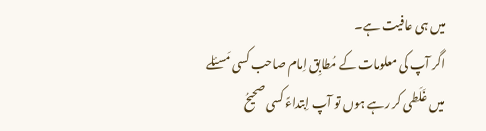میں ہی عافیت ہے۔
اگر آپ کی معلومات کے مُطابِق اِمام صاحب کسی مَسئلے میں غَلَطی کر رہے ہوں تو آپ اِبتداءً کسی صحیحُ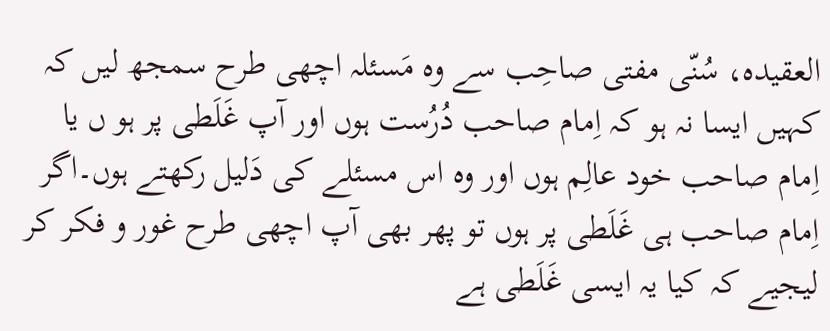العقیدہ، سُنّی مفتی صاحِب سے وہ مَسئلہ اچھی طرح سمجھ لیں کہ کہیں ایسا نہ ہو کہ اِمام صاحب دُرُست ہوں اور آپ غَلَطی پر ہو ں یا اِمام صاحب خود عالِم ہوں اور وہ اس مسئلے کی دَلیل رکھتے ہوں۔اگر اِمام صاحب ہی غَلَطی پر ہوں تو پھر بھی آپ اچھی طرح غور و فکر کر لیجیے کہ کیا یہ ایسی غَلَطی ہے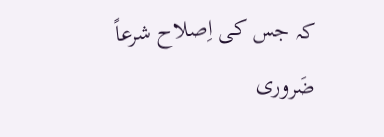کہ جس کی اِصلاح شرعاً ضَروری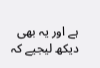ہے اور یہ بھی دیکھ لیجیے کہ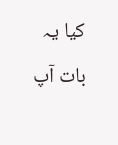کیا یہ بات آپ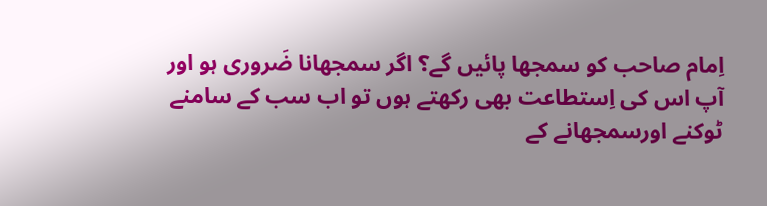اِمام صاحب کو سمجھا پائیں گے؟ اگر سمجھانا ضَروری ہو اور آپ اس کی اِستطاعت بھی رکھتے ہوں تو اب سب کے سامنے ٹوکنے اورسمجھانے کے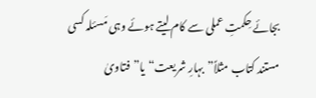بجائے حِکمتِ عملی سے کام لیتے ہوئے وہی مَسئلہ کسی مستند کتاب مثلاً”بہارِ شریعت“یا”فتاویٰ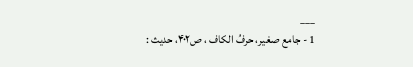___
1 - جامع صغیر، حرفُ الکاف ، ص۴۰۲، حدیث :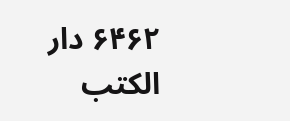۶۴۶۲ دار الکتب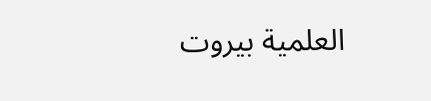العلمیة بیروت